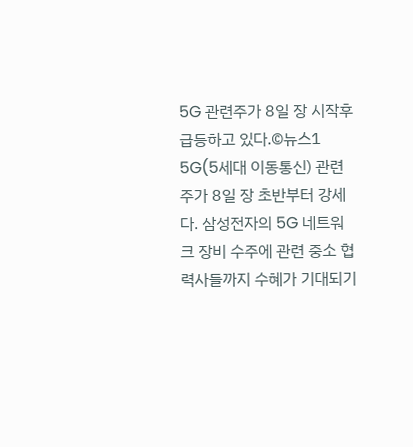5G 관련주가 8일 장 시작후 급등하고 있다.©뉴스1
5G(5세대 이동통신) 관련주가 8일 장 초반부터 강세다. 삼성전자의 5G 네트워크 장비 수주에 관련 중소 협력사들까지 수혜가 기대되기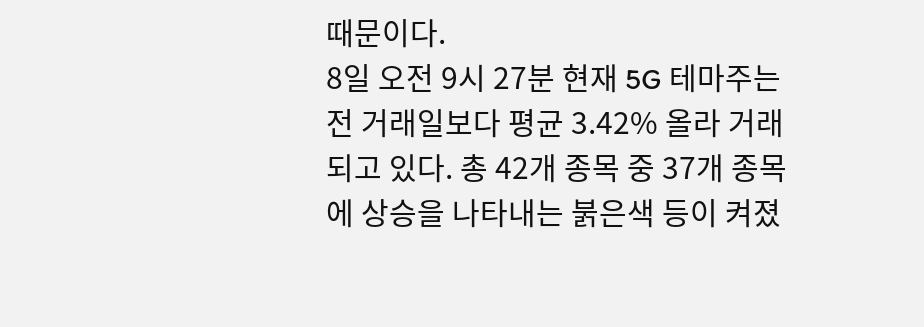때문이다.
8일 오전 9시 27분 현재 5G 테마주는 전 거래일보다 평균 3.42% 올라 거래되고 있다. 총 42개 종목 중 37개 종목에 상승을 나타내는 붉은색 등이 켜졌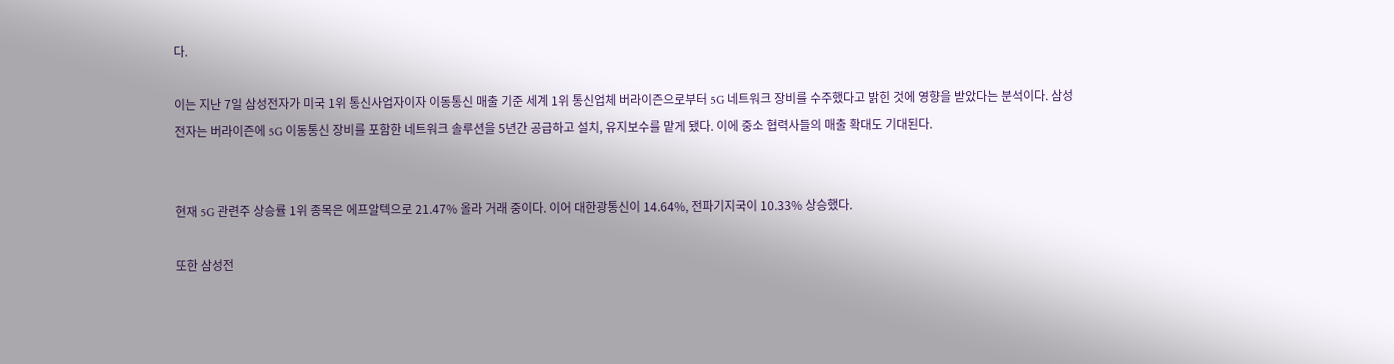다.

이는 지난 7일 삼성전자가 미국 1위 통신사업자이자 이동통신 매출 기준 세계 1위 통신업체 버라이즌으로부터 5G 네트워크 장비를 수주했다고 밝힌 것에 영향을 받았다는 분석이다. 삼성전자는 버라이즌에 5G 이동통신 장비를 포함한 네트워크 솔루션을 5년간 공급하고 설치, 유지보수를 맡게 됐다. 이에 중소 협력사들의 매출 확대도 기대된다.


현재 5G 관련주 상승률 1위 종목은 에프알텍으로 21.47% 올라 거래 중이다. 이어 대한광통신이 14.64%, 전파기지국이 10.33% 상승했다.

또한 삼성전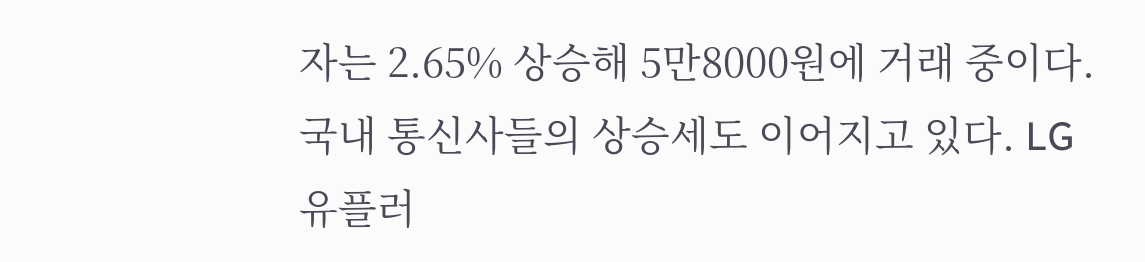자는 2.65% 상승해 5만8000원에 거래 중이다. 국내 통신사들의 상승세도 이어지고 있다. LG유플러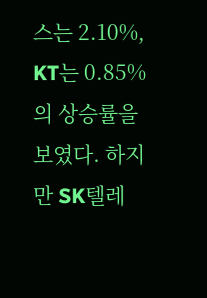스는 2.10%, KT는 0.85%의 상승률을 보였다. 하지만 SK텔레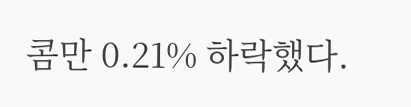콤만 0.21% 하락했다.